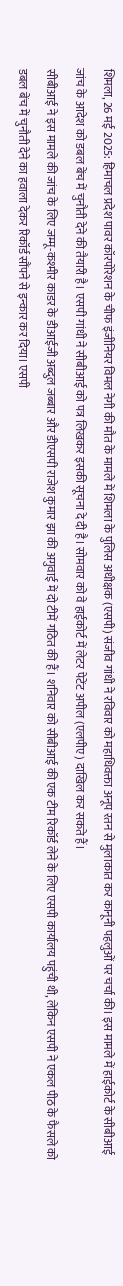शिमला, 26 मई 2025: हिमाचल प्रदेश पावर कॉरपोरेशन के चीफ इंजीनियर विमल नेगी की मौत के मामले में शिमला के पुलिस अधीक्षक (एसपी) संजीव गांधी ने रविवार को महाधिवक्ता अनूप रतन से मुलाकात कर कानूनी पहलुओं पर चर्चा की। इस मामले में हाईकोर्ट के सीबीआई जांच के आदेश को डबल बेंच में चुनौती देने की तैयारी है। एसपी गांधी ने सीबीआई को पत्र लिखकर इसकी सूचना दे दी है। सोमवार को वे हाईकोर्ट में लेटर पेटेंट अपील (एलपीए) दाखिल कर सकते हैं।
सीबीआई ने इस मामले की जांच के लिए जम्मू-कश्मीर काडर के डीआईजी अब्दुल जब्बार और डीएसपी राजेश कुमार झा की अगुवाई में दो टीमें गठित की हैं। शनिवार को सीबीआई की एक टीम रिकॉर्ड लेने के लिए एसपी कार्यालय पहुंची थी, लेकिन एसपी ने एकल पीठ के फैसले को डबल बेंच में चुनौती देने का हवाला देकर रिकॉर्ड सौंपने से इन्कार कर दिया। एसपी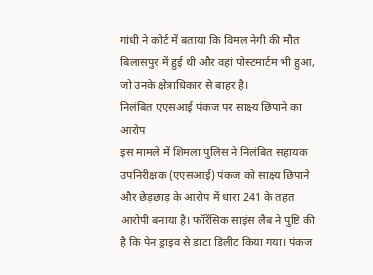गांधी ने कोर्ट में बताया कि विमल नेगी की मौत बिलासपुर में हुई थी और वहां पोस्टमार्टम भी हुआ, जो उनके क्षेत्राधिकार से बाहर है।
निलंबित एएसआई पंकज पर साक्ष्य छिपाने का आरोप
इस मामले में शिमला पुलिस ने निलंबित सहायक उपनिरीक्षक (एएसआई) पंकज को साक्ष्य छिपाने और छेड़छाड़ के आरोप में धारा 241 के तहत आरोपी बनाया है। फॉरेंसिक साइंस लैब ने पुष्टि की है कि पेन ड्राइव से डाटा डिलीट किया गया। पंकज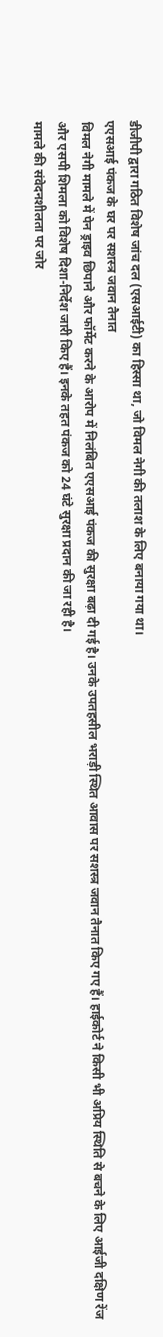डीजीपी द्वारा गठित विशेष जांच दल (एसआईटी) का हिस्सा था, जो विमल नेगी की तलाश के लिए बनाया गया था।
एएसआई पंकज के घर पर सशस्त्र जवान तैनात
विमल नेगी मामले में पेन ड्राइव छिपाने और फॉर्मेट करने के आरोप में निलंबित एएसआई पंकज की सुरक्षा बढ़ा दी गई है। उनके उपतहसील भराड़ी स्थित आवास पर सशस्त्र जवान तैनात किए गए हैं। हाईकोर्ट ने किसी भी अप्रिय स्थिति से बचने के लिए आईजी दक्षिण रेंज और एसपी शिमला को विशेष दिशा-निर्देश जारी किए हैं। इनके तहत पंकज को 24 घंटे सुरक्षा प्रदान की जा रही है।
मामले की संवेदनशीलता पर जोर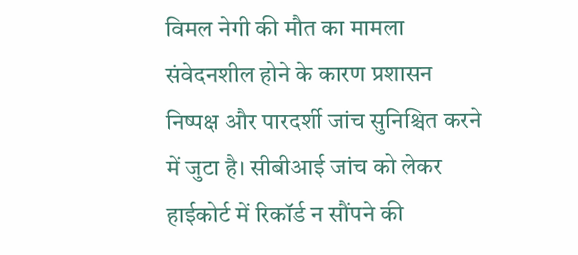विमल नेगी की मौत का मामला संवेदनशील होने के कारण प्रशासन निष्पक्ष और पारदर्शी जांच सुनिश्चित करने में जुटा है। सीबीआई जांच को लेकर हाईकोर्ट में रिकॉर्ड न सौंपने की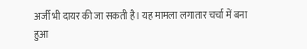अर्जी भी दायर की जा सकती है। यह मामला लगातार चर्चा में बना हुआ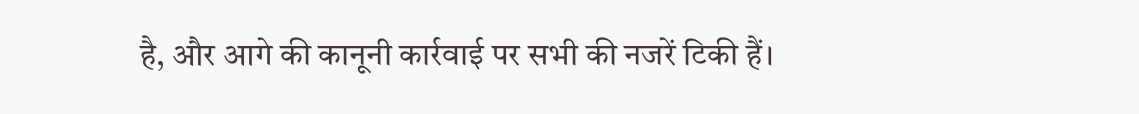है, और आगे की कानूनी कार्रवाई पर सभी की नजरें टिकी हैं।